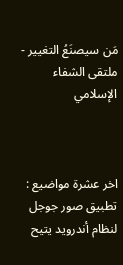مَن سيصنَعُ التغيير - ملتقى الشفاء الإسلامي



اخر عشرة مواضيع :         تطبيق صور جوجل لنظام أندرويد يتيح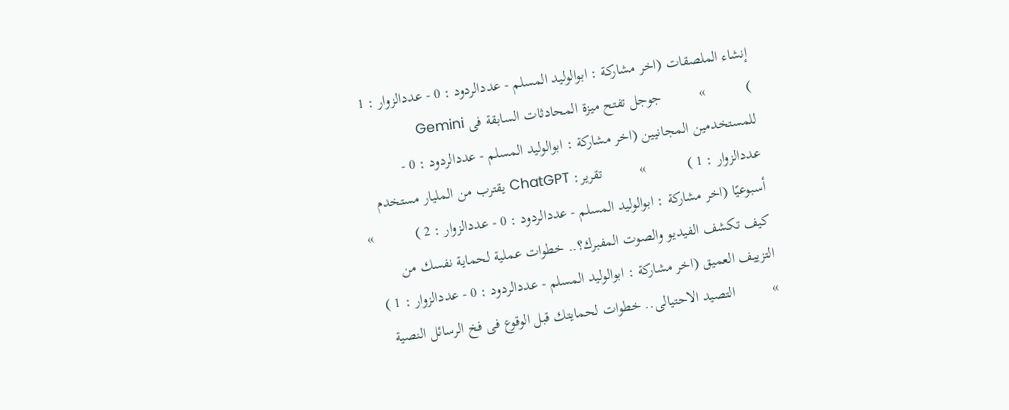إنشاء الملصقات (اخر مشاركة : ابوالوليد المسلم - عددالردود : 0 - عددالزوار : 1 )           »          جوجل تفتح ميزة المحادثات السابقة فى Gemini للمستخدمين المجانيين (اخر مشاركة : ابوالوليد المسلم - عددالردود : 0 - عددالزوار : 1 )           »          تقرير: ChatGPT يقترب من المليار مستخدم أسبوعيًا (اخر مشاركة : ابوالوليد المسلم - عددالردود : 0 - عددالزوار : 2 )           »          كيف تكشف الفيديو والصوت المفبرك؟.. خطوات عملية لحماية نفسك من التزييف العميق (اخر مشاركة : ابوالوليد المسلم - عددالردود : 0 - عددالزوار : 1 )           »          التصيد الاحتيالى.. خطوات لحمايتك قبل الوقوع فى فخ الرسائل النصية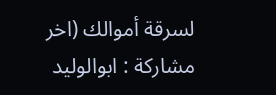لسرقة أموالك (اخر مشاركة : ابوالوليد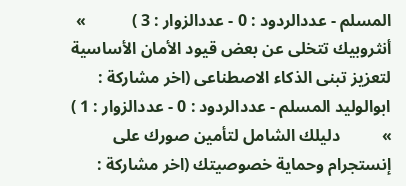المسلم - عددالردود : 0 - عددالزوار : 3 )           »          أنثروبيك تتخلى عن بعض قيود الأمان الأساسية لتعزيز تبنى الذكاء الاصطناعى (اخر مشاركة : ابوالوليد المسلم - عددالردود : 0 - عددالزوار : 1 )           »          دليلك الشامل لتأمين صورك على إنستجرام وحماية خصوصيتك (اخر مشاركة :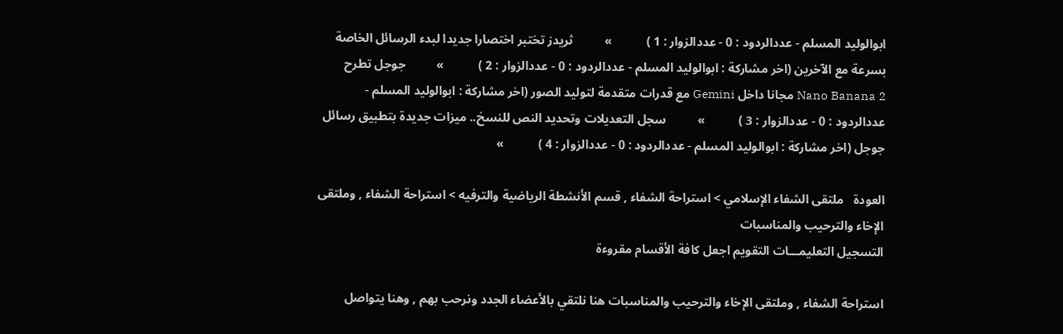ابوالوليد المسلم - عددالردود : 0 - عددالزوار : 1 )           »          ثريدز تختبر اختصارا جديدا لبدء الرسائل الخاصة بسرعة مع الآخرين (اخر مشاركة : ابوالوليد المسلم - عددالردود : 0 - عددالزوار : 2 )           »          جوجل تطرح Nano Banana 2 مجانا داخل Gemini مع قدرات متقدمة لتوليد الصور (اخر مشاركة : ابوالوليد المسلم - عددالردود : 0 - عددالزوار : 3 )           »          سجل التعديلات وتحديد النص للنسخ.. ميزات جديدة بتطبيق رسائل جوجل (اخر مشاركة : ابوالوليد المسلم - عددالردود : 0 - عددالزوار : 4 )           »

العودة   ملتقى الشفاء الإسلامي > استراحة الشفاء , قسم الأنشطة الرياضية والترفيه > استراحة الشفاء , وملتقى الإخاء والترحيب والمناسبات
التسجيل التعليمـــات التقويم اجعل كافة الأقسام مقروءة

استراحة الشفاء , وملتقى الإخاء والترحيب والمناسبات هنا نلتقي بالأعضاء الجدد ونرحب بهم , وهنا يتواصل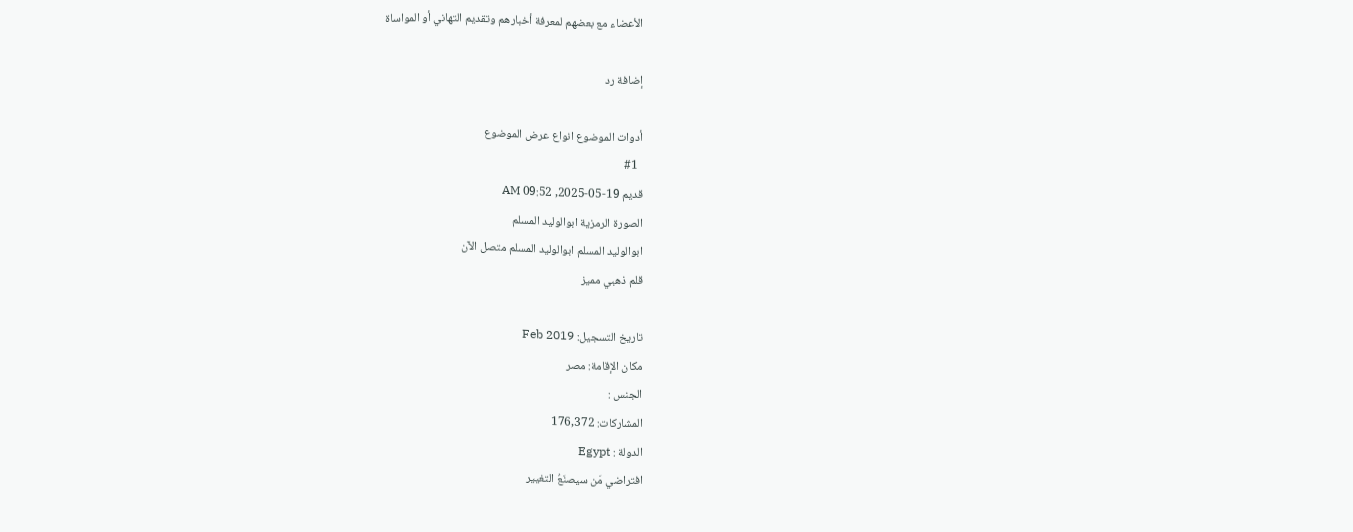الأعضاء مع بعضهم لمعرفة أخبارهم وتقديم التهاني أو المواساة

إضافة رد

أدوات الموضوع انواع عرض الموضوع
  #1
قديم 19-05-2025, 09:52 AM
الصورة الرمزية ابوالوليد المسلم
ابوالوليد المسلم ابوالوليد المسلم متصل الآن
قلم ذهبي مميز

تاريخ التسجيل: Feb 2019
مكان الإقامة: مصر
الجنس :
المشاركات: 176,372
الدولة : Egypt
افتراضي مَن سيصنَعُ التغيير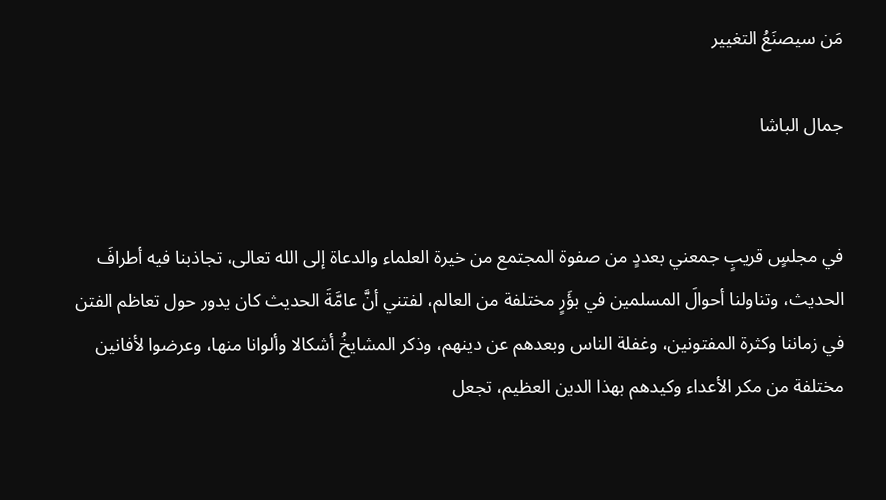مَن سيصنَعُ التغيير

جمال الباشا


في مجلسٍ قريبٍ جمعني بعددٍ من صفوة المجتمع من خيرة العلماء والدعاة إلى الله تعالى، تجاذبنا فيه أطرافَ الحديث، وتناولنا أحوالَ المسلمين في بؤَرٍ مختلفة من العالم، لفتني أنَّ عامَّةَ الحديث كان يدور حول تعاظم الفتن في زماننا وكثرة المفتونين، وغفلة الناس وبعدهم عن دينهم، وذكر المشايخُ أشكالا وألوانا منها، وعرضوا لأفانين مختلفة من مكر الأعداء وكيدهم بهذا الدين العظيم، تجعل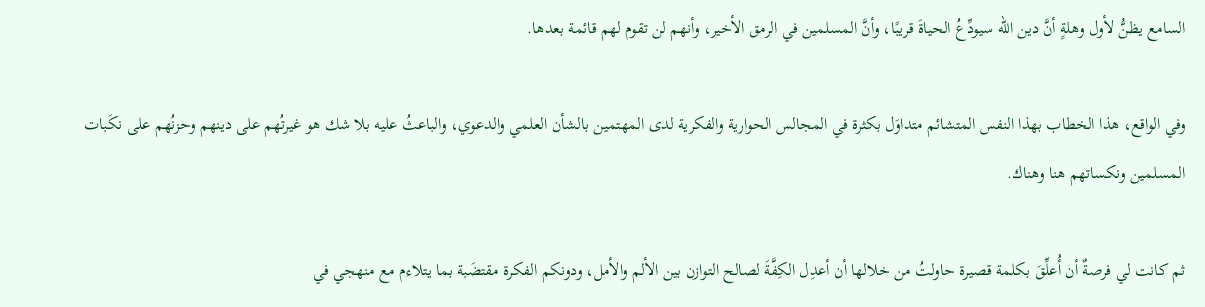السامع يظنُّ لأول وهلةٍ أنَّ دين الله سيودِّعُ الحياةَ قريبًا، وأنَّ المسلمين في الرمق الأخير، وأنهم لن تقوم لهم قائمة بعدها.

وفي الواقع، هذا الخطاب بهذا النفس المتشائم متداوَل بكثرة في المجالس الحوارية والفكرية لدى المهتمين بالشأن العلمي والدعوي، والباعثُ عليه بلا شك هو غيرتُهم على دينهم وحزنُهم على نكَبات المسلمين ونكساتهم هنا وهناك.

ثم كانت لي فرصةٌ أن أُعلِّقَ بكلمة قصيرة حاولتُ من خلالها أن أعدِل الكِفَّةَ لصالح التوازن بين الألم والأمل، ودونكم الفكرة مقتضَبة بما يتلاءم مع منهجي في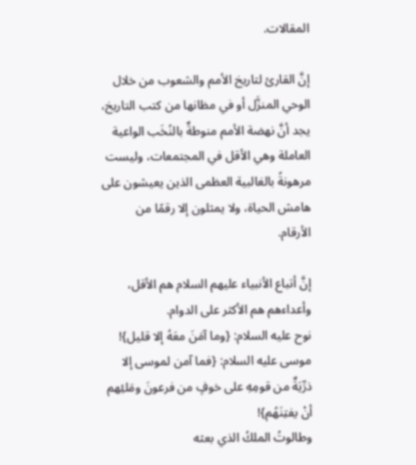المقالات.

إنَّ القارئ لتاريخ الأمم والشعوب من خلال الوحي المنزَّل أو في مظانها من كتب التاريخ، يجد أنَّ نهضة الأمم منوطةٌ بالنُخَب الواعية العاملة وهي الأقل في المجتمعات، وليست مرهونةً بالغالبية العظمى الذين يعيشون على هامش الحياة، ولا يمثلون إلا رقمًا من الأرقام.

إنَّ أتباع الأنبياء عليهم السلام هم الأقل، وأعداءهم هم الأكثر على الدوام.
نوح عليه السلام: {وما آمَنَ معَهُ إلا قليل}!
موسى عليه السلام: {فما آمن لموسى إلا ذرِّيَةٌ من قومِهِ على خوفٍ من فرعونَ ومَلئِهم أنْ يفتِنَهُم}!
وطالوتُ الملكُ الذي بعثه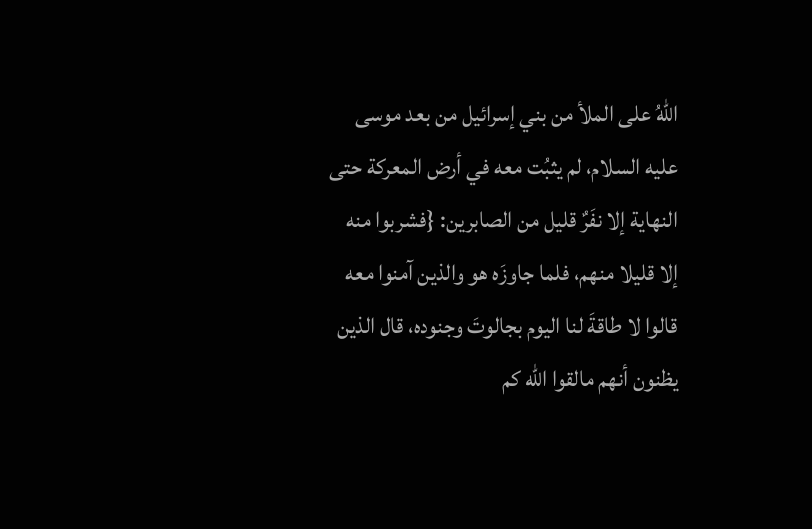اللهُ على الملأ من بني إسرائيل من بعد موسى عليه السلام، لم يثبُت معه في أرض المعركة حتى النهاية إلا نفَرٌ قليل من الصابرين: {فشربوا منه إلا قليلا منهم، فلما جاوزَه هو والذين آمنوا معه قالوا لا طاقةَ لنا اليوم بجالوتَ وجنوده، قال الذين يظنون أنهم مالقوا الله كم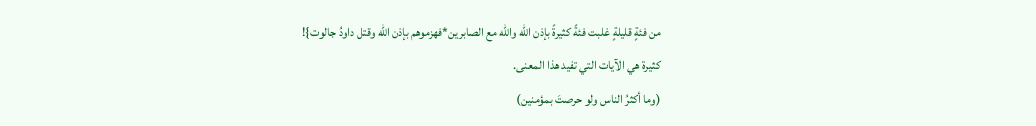من فئةٍ قليلةٍ غلبت فئةً كثيرةً بإذن الله والله مع الصابرين*فهزموهم بإذن الله وقتل داودُ جالوت}!
كثيرة هي الآيات التي تفيد هذا المعنى.
(وما أكثرُ الناس ولو حرصتَ بمؤمنين)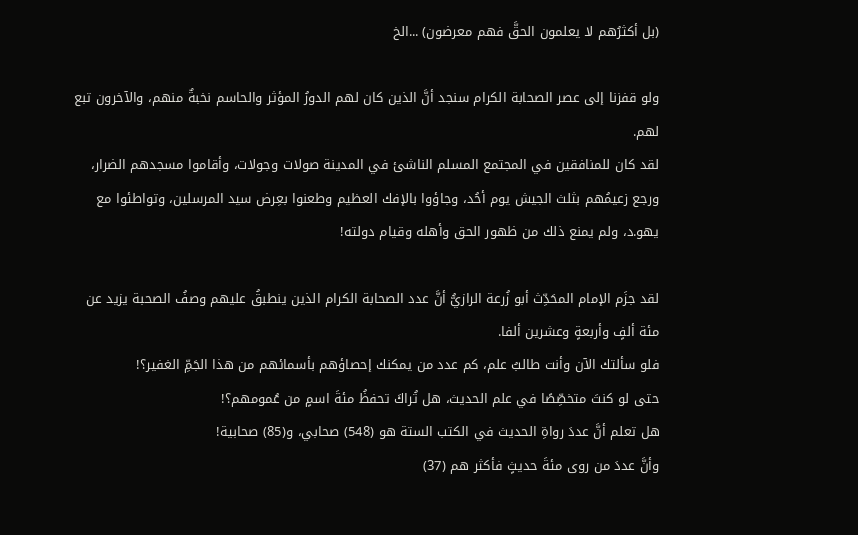(بل أكثرُهم لا يعلمون الحقَّ فهم معرضون) ...الخ

ولو قفزنا إلى عصر الصحابة الكرام سنجد أنَّ الذين كان لهم الدورُ المؤثر والحاسم نخبةٌ منهم، والآخرون تبع لهم.
لقد كان للمنافقين في المجتمع المسلم الناشئ في المدينة صولات وجولات، وأقاموا مسجدهم الضرار، ورجع زعيمُهم بثلث الجيش يوم أحُد، وجاؤوا بالإفك العظيم وطعنوا بعِرض سيد المرسلين، وتواطئوا مع يهو.د، ولم يمنع ذلك من ظهور الحق وأهله وقيام دولته!

لقد جزَم الإمام المحَدِّث أبو زُرعة الرازيُّ أنَّ عدد الصحابة الكرام الذين ينطبقُ عليهم وصفُ الصحبة يزيد عن مئة ألفٍ وأربعةٍ وعشرين ألفا.
فلو سألتك الآن وأنت طالبُ علم، كم عدد من يمكنك إحصاؤهم بأسمائهم من هذا الجَمِّ الغفير؟!
حتى لو كنتَ متخصِّصًا في علم الحديث، هل تُراكَ تحفظُ مئةَ اسمٍ من عُمومهم؟!
هل تعلم أنَّ عددَ رواةِ الحديث في الكتب الستة هو (548) صحابي، و(85) صحابية!
وأنَّ عددَ من روى مئةَ حديثٍ فأكثر هم (37)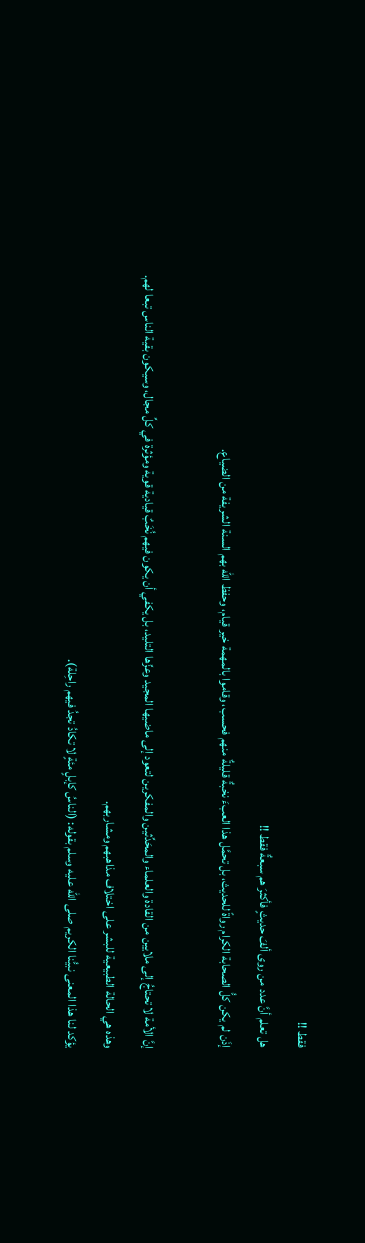فقط !!
هل تعلم أنَّ عدد من روى ألفَ حديثٍ فأكثرَ هم سبعةٌ فقط !!
إذَن لم يكن كلُّ الصحابة الكرام رواةً للحديث، بل تحمَّل هذا العبءَ نخبةٌ قليلةٌ منهم فحسب، وقاموا بالمهمة خير قيام، وحفظ الله بهم السنة الشريفة من الضياع.

إنَّ الأمة لا تحتاجُ إلى ملايين من القادة والعلماء والمحَدِّثين والمفكرين لتعود إلى ماضيها المجيد وعزِّها التليد، بل يكفي أن يكون فيهم نُخَبٌ قيادية قوية ومؤثرة في كلِّ مجال، وسيكون بقية الناس تبعا لهم.
وهذه هي الحالة الطبيعية للبشر على اختلاف مذاهبهم ومشاربهم.
يؤكد لنا هذا المعنى نبيُّنا الكريم صلى الله عليه وسلم بقوله: (الناسُ كإبلٍ مئةٍ لا تكادُ تجدُ فيهم راحِلة).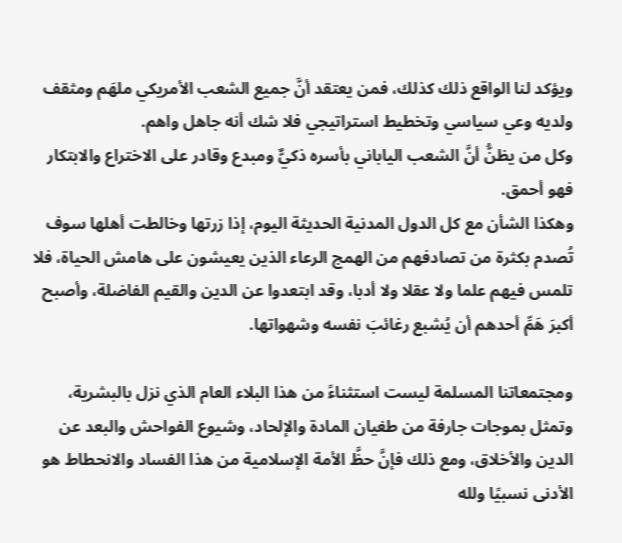ويؤكد لنا الواقع ذلك كذلك، فمن يعتقد أنَّ جميع الشعب الأمريكي ملهَم ومثقف ولديه وعي سياسي وتخطيط استراتيجي فلا شك أنه جاهل واهم.
وكل من يظنُّ أنَّ الشعب الياباني بأسره ذكيٌّ ومبدع وقادر على الاختراع والابتكار فهو أحمق.
وهكذا الشأن مع كل الدول المدنية الحديثة اليوم، إذا زرتها وخالطت أهلها سوف تُصدم بكثرة من تصادفهم من الهمج الرعاء الذين يعيشون على هامش الحياة، فلا تلمس فيهم علما ولا عقلا ولا أدبا، وقد ابتعدوا عن الدين والقيم الفاضلة، وأصبح أكبرَ هَمِّ أحدهم أن يُشبع رغائبَ نفسه وشهواتها.

ومجتمعاتنا المسلمة ليست استثناءً من هذا البلاء العام الذي نزل بالبشرية، وتمثل بموجات جارفة من طغيان المادة والإلحاد، وشيوع الفواحش والبعد عن الدين والأخلاق، ومع ذلك فإنَّ حظَّ الأمة الإسلامية من هذا الفساد والانحطاط هو الأدنى نسبيًا ولله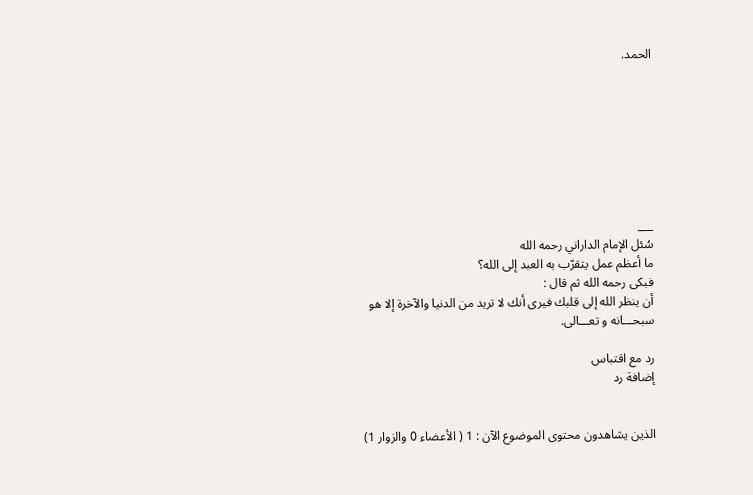الحمد.








___
سُئل الإمام الداراني رحمه الله
ما أعظم عمل يتقرّب به العبد إلى الله؟
فبكى رحمه الله ثم قال :
أن ينظر الله إلى قلبك فيرى أنك لا تريد من الدنيا والآخرة إلا هو
سبحـــانه و تعـــالى.

رد مع اقتباس
إضافة رد


الذين يشاهدون محتوى الموضوع الآن : 1 ( الأعضاء 0 والزوار 1)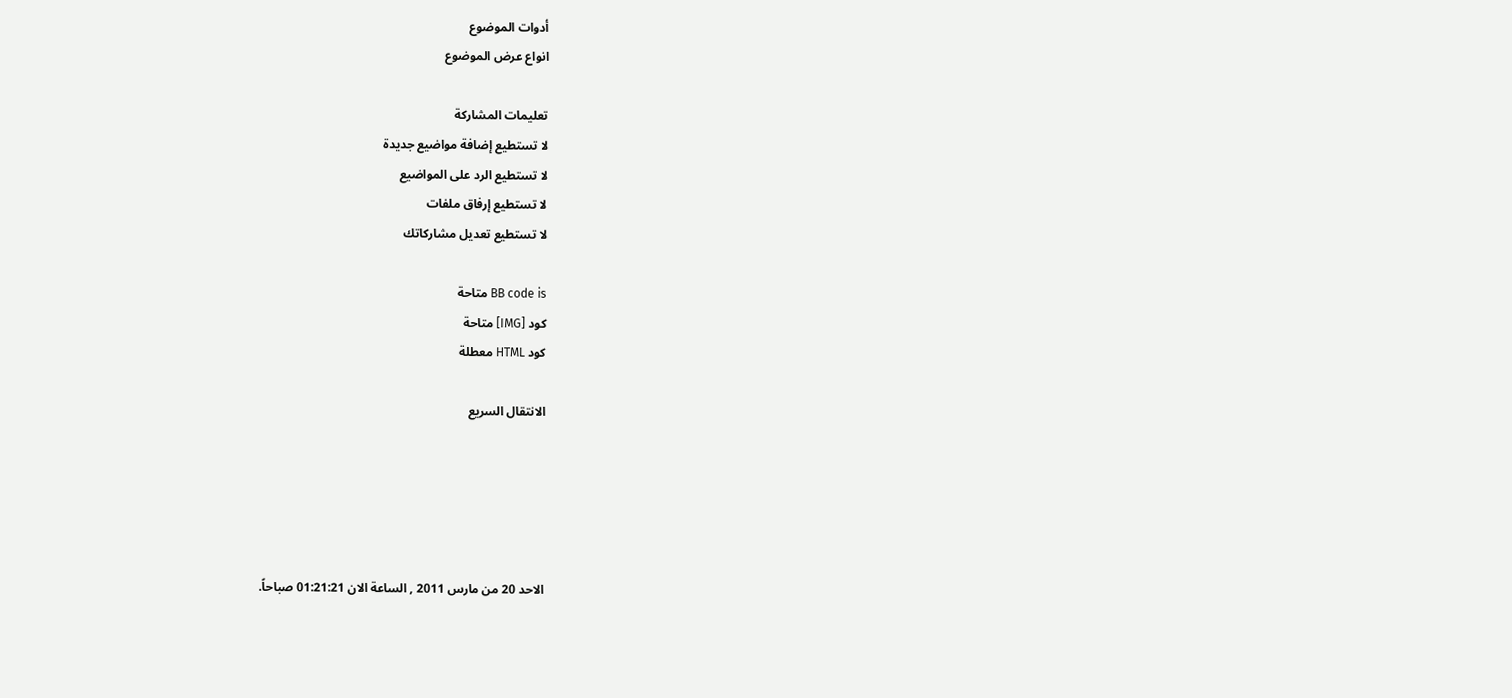أدوات الموضوع
انواع عرض الموضوع

تعليمات المشاركة
لا تستطيع إضافة مواضيع جديدة
لا تستطيع الرد على المواضيع
لا تستطيع إرفاق ملفات
لا تستطيع تعديل مشاركاتك

BB code is متاحة
كود [IMG] متاحة
كود HTML معطلة

الانتقال السريع





الاحد 20 من مارس 2011 , الساعة الان 01:21:21 صباحاً.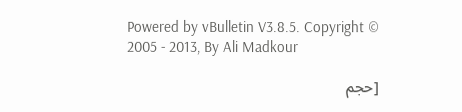Powered by vBulletin V3.8.5. Copyright © 2005 - 2013, By Ali Madkour

[حجم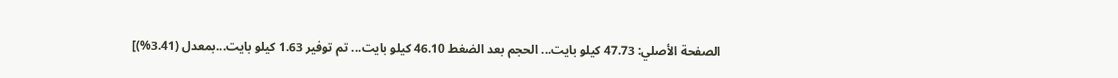الصفحة الأصلي: 47.73 كيلو بايت... الحجم بعد الضغط 46.10 كيلو بايت... تم توفير 1.63 كيلو بايت...بمعدل (3.41%)]